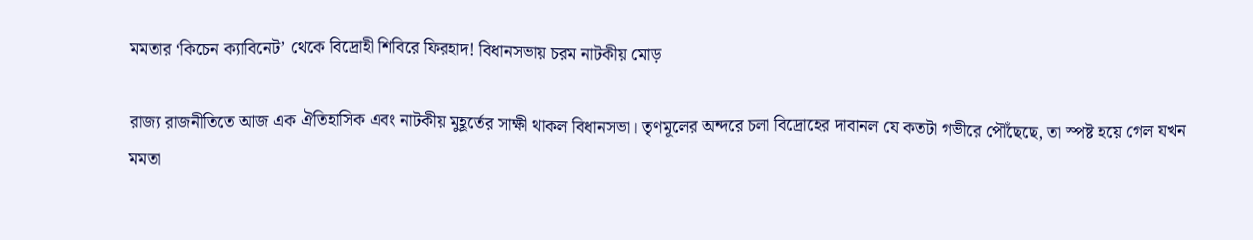মমতার ‘কিচেন ক্যাবিনেট’ থেকে বিদ্রোহী শিবিরে ফিরহাদ! বিধানসভায় চরম নাটকীয় মোড়

রাজ্য রাজনীতিতে আজ এক ঐতিহাসিক এবং নাটকীয় মুহূর্তের সাক্ষী থাকল বিধানসভা। তৃণমূলের অন্দরে চলা বিদ্রোহের দাবানল যে কতটা গভীরে পৌঁছেছে, তা স্পষ্ট হয়ে গেল যখন মমতা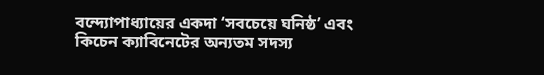বন্দ্যোপাধ্যায়ের একদা ‘সবচেয়ে ঘনিষ্ঠ’ এবং কিচেন ক্যাবিনেটের অন্যতম সদস্য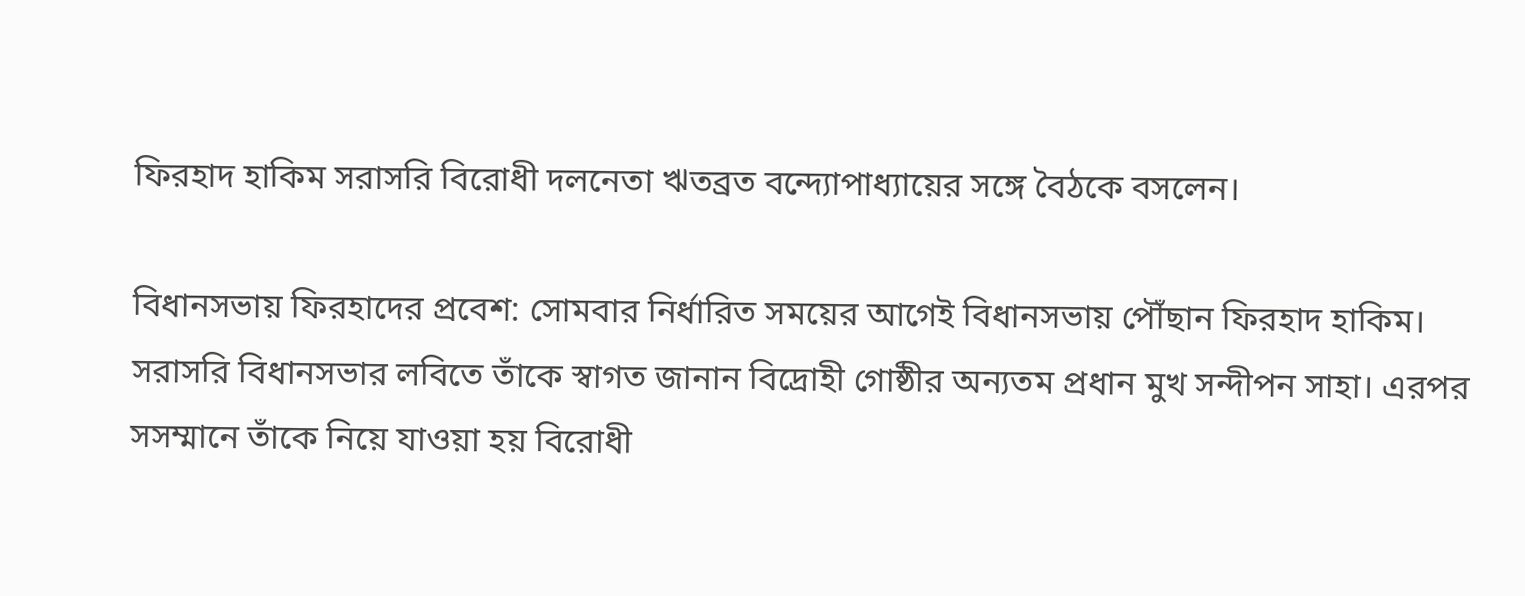ফিরহাদ হাকিম সরাসরি বিরোধী দলনেতা ঋতব্রত বন্দ্যোপাধ্যায়ের সঙ্গে বৈঠকে বসলেন।

বিধানসভায় ফিরহাদের প্রবেশ: সোমবার নির্ধারিত সময়ের আগেই বিধানসভায় পৌঁছান ফিরহাদ হাকিম। সরাসরি বিধানসভার লবিতে তাঁকে স্বাগত জানান বিদ্রোহী গোষ্ঠীর অন্যতম প্রধান মুখ সন্দীপন সাহা। এরপর সসম্মানে তাঁকে নিয়ে যাওয়া হয় বিরোধী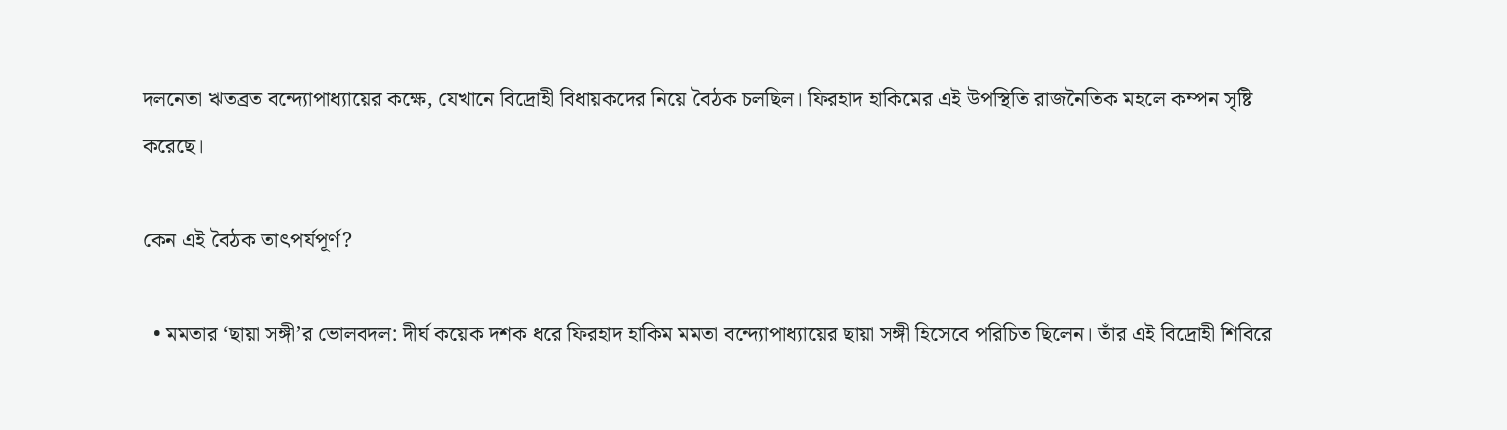দলনেতা ঋতব্রত বন্দ্যোপাধ্যায়ের কক্ষে, যেখানে বিদ্রোহী বিধায়কদের নিয়ে বৈঠক চলছিল। ফিরহাদ হাকিমের এই উপস্থিতি রাজনৈতিক মহলে কম্পন সৃষ্টি করেছে।

কেন এই বৈঠক তাৎপর্যপূর্ণ?

  • মমতার ‘ছায়া সঙ্গী’র ভোলবদল: দীর্ঘ কয়েক দশক ধরে ফিরহাদ হাকিম মমতা বন্দ্যোপাধ্যায়ের ছায়া সঙ্গী হিসেবে পরিচিত ছিলেন। তাঁর এই বিদ্রোহী শিবিরে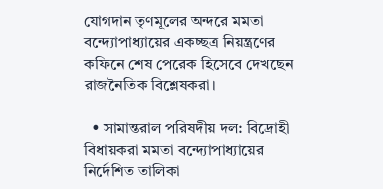যোগদান তৃণমূলের অন্দরে মমতা বন্দ্যোপাধ্যায়ের একচ্ছত্র নিয়ন্ত্রণের কফিনে শেষ পেরেক হিসেবে দেখছেন রাজনৈতিক বিশ্লেষকরা।

  • সামান্তরাল পরিষদীয় দল: বিদ্রোহী বিধায়করা মমতা বন্দ্যোপাধ্যায়ের নির্দেশিত তালিকা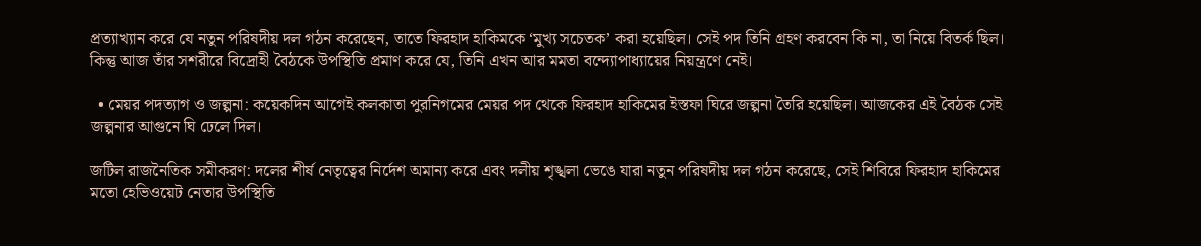প্রত্যাখ্যান করে যে নতুন পরিষদীয় দল গঠন করেছেন, তাতে ফিরহাদ হাকিমকে ‘মুখ্য সচেতক’ করা হয়েছিল। সেই পদ তিনি গ্রহণ করবেন কি না, তা নিয়ে বিতর্ক ছিল। কিন্তু আজ তাঁর সশরীরে বিদ্রোহী বৈঠকে উপস্থিতি প্রমাণ করে যে, তিনি এখন আর মমতা বন্দ্যোপাধ্যায়ের নিয়ন্ত্রণে নেই।

  • মেয়র পদত্যাগ ও জল্পনা: কয়েকদিন আগেই কলকাতা পুরনিগমের মেয়র পদ থেকে ফিরহাদ হাকিমের ইস্তফা ঘিরে জল্পনা তৈরি হয়েছিল। আজকের এই বৈঠক সেই জল্পনার আগুনে ঘি ঢেলে দিল।

জটিল রাজনৈতিক সমীকরণ: দলের শীর্ষ নেতৃত্বের নির্দেশ অমান্য করে এবং দলীয় শৃঙ্খলা ভেঙে যারা নতুন পরিষদীয় দল গঠন করেছে, সেই শিবিরে ফিরহাদ হাকিমের মতো হেভিওয়েট নেতার উপস্থিতি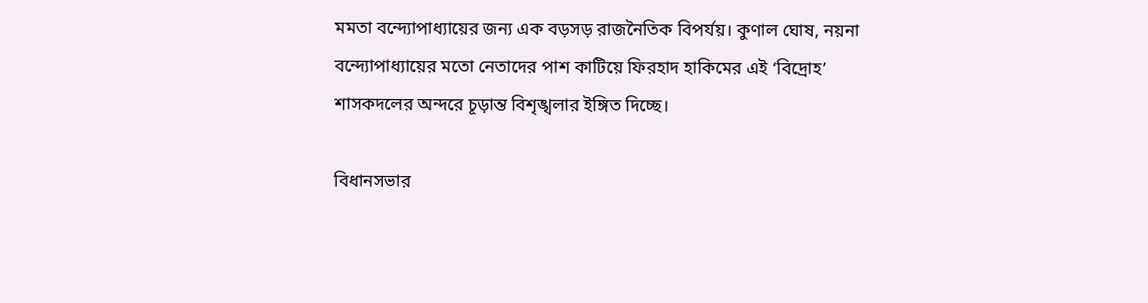মমতা বন্দ্যোপাধ্যায়ের জন্য এক বড়সড় রাজনৈতিক বিপর্যয়। কুণাল ঘোষ, নয়না বন্দ্যোপাধ্যায়ের মতো নেতাদের পাশ কাটিয়ে ফিরহাদ হাকিমের এই ‘বিদ্রোহ’ শাসকদলের অন্দরে চূড়ান্ত বিশৃঙ্খলার ইঙ্গিত দিচ্ছে।

বিধানসভার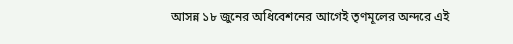আসন্ন ১৮ জুনের অধিবেশনের আগেই তৃণমূলের অন্দরে এই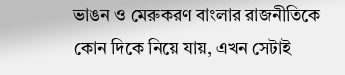ভাঙন ও মেরুকরণ বাংলার রাজনীতিকে কোন দিকে নিয়ে যায়, এখন সেটাই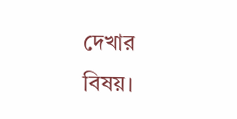দেখার বিষয়।